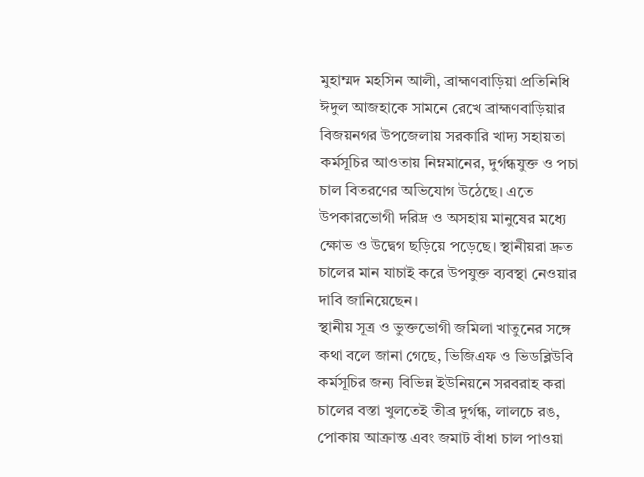মুহাম্মদ মহসিন আলী, ব্রাহ্মণবাড়িয়া প্রতিনিধি
ঈদুল আজহাকে সামনে রেখে ব্রাহ্মণবাড়িয়ার বিজয়নগর উপজেলায় সরকারি খাদ্য সহায়তা কর্মসূচির আওতায় নিম্নমানের, দুর্গন্ধযুক্ত ও পচা চাল বিতরণের অভিযোগ উঠেছে। এতে উপকারভোগী দরিদ্র ও অসহায় মানুষের মধ্যে ক্ষোভ ও উদ্বেগ ছড়িয়ে পড়েছে। স্থানীয়রা দ্রুত চালের মান যাচাই করে উপযুক্ত ব্যবস্থা নেওয়ার দাবি জানিয়েছেন।
স্থানীয় সূত্র ও ভুক্তভোগী জমিলা খাতুনের সঙ্গে কথা বলে জানা গেছে, ভিজিএফ ও ভিডব্লিউবি কর্মসূচির জন্য বিভিন্ন ইউনিয়নে সরবরাহ করা চালের বস্তা খুলতেই তীব্র দুর্গন্ধ, লালচে রঙ, পোকায় আক্রান্ত এবং জমাট বাঁধা চাল পাওয়া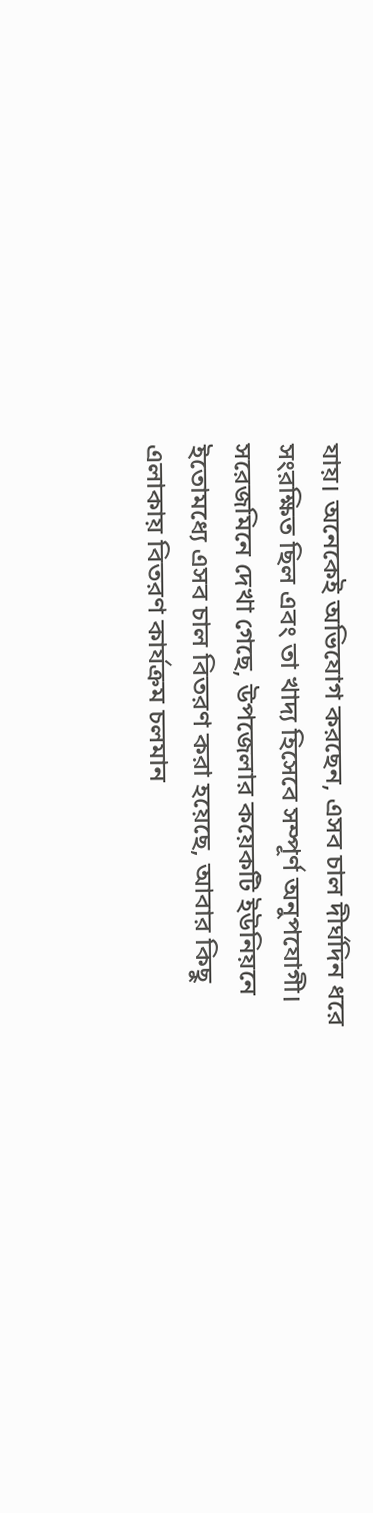যায়। অনেকেই অভিযোগ করছেন, এসব চাল দীর্ঘদিন ধরে সংরক্ষিত ছিল এবং তা খাদ্য হিসেবে সম্পূর্ণ অনুপযোগী।
সরেজমিনে দেখা গেছে, উপজেলার কয়েকটি ইউনিয়নে ইতোমধ্যে এসব চাল বিতরণ করা হয়েছে, আবার কিছু এলাকায় বিতরণ কার্যক্রম চলমান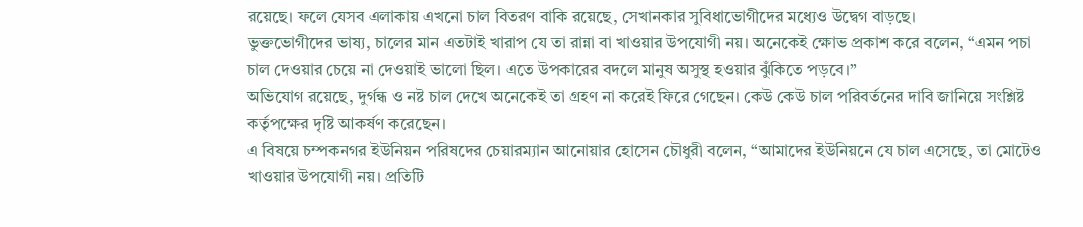রয়েছে। ফলে যেসব এলাকায় এখনো চাল বিতরণ বাকি রয়েছে, সেখানকার সুবিধাভোগীদের মধ্যেও উদ্বেগ বাড়ছে।
ভুক্তভোগীদের ভাষ্য, চালের মান এতটাই খারাপ যে তা রান্না বা খাওয়ার উপযোগী নয়। অনেকেই ক্ষোভ প্রকাশ করে বলেন, “এমন পচা চাল দেওয়ার চেয়ে না দেওয়াই ভালো ছিল। এতে উপকারের বদলে মানুষ অসুস্থ হওয়ার ঝুঁকিতে পড়বে।”
অভিযোগ রয়েছে, দুর্গন্ধ ও নষ্ট চাল দেখে অনেকেই তা গ্রহণ না করেই ফিরে গেছেন। কেউ কেউ চাল পরিবর্তনের দাবি জানিয়ে সংশ্লিষ্ট কর্তৃপক্ষের দৃষ্টি আকর্ষণ করেছেন।
এ বিষয়ে চম্পকনগর ইউনিয়ন পরিষদের চেয়ারম্যান আনোয়ার হোসেন চৌধুরী বলেন, “আমাদের ইউনিয়নে যে চাল এসেছে, তা মোটেও খাওয়ার উপযোগী নয়। প্রতিটি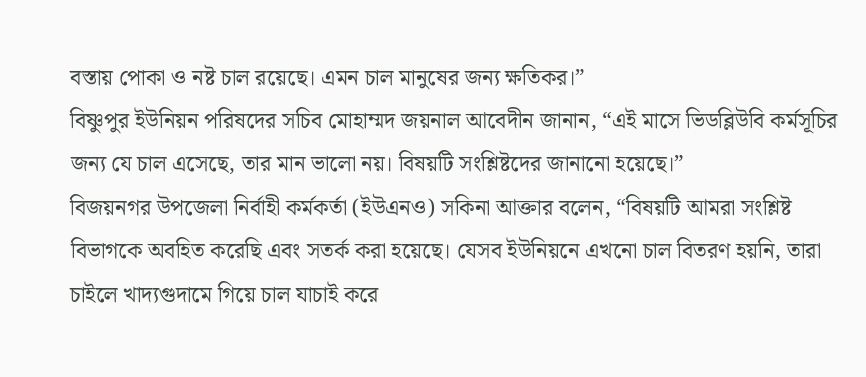বস্তায় পোকা ও নষ্ট চাল রয়েছে। এমন চাল মানুষের জন্য ক্ষতিকর।”
বিষ্ণুপুর ইউনিয়ন পরিষদের সচিব মোহাম্মদ জয়নাল আবেদীন জানান, “এই মাসে ভিডব্লিউবি কর্মসূচির জন্য যে চাল এসেছে, তার মান ভালো নয়। বিষয়টি সংশ্লিষ্টদের জানানো হয়েছে।”
বিজয়নগর উপজেলা নির্বাহী কর্মকর্তা (ইউএনও) সকিনা আক্তার বলেন, “বিষয়টি আমরা সংশ্লিষ্ট বিভাগকে অবহিত করেছি এবং সতর্ক করা হয়েছে। যেসব ইউনিয়নে এখনো চাল বিতরণ হয়নি, তারা চাইলে খাদ্যগুদামে গিয়ে চাল যাচাই করে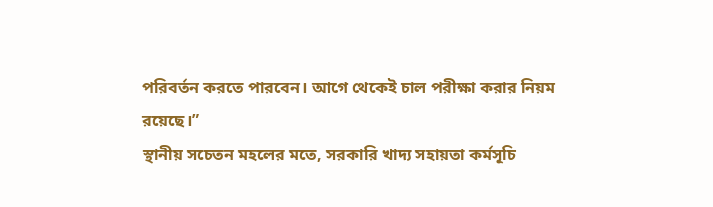পরিবর্তন করতে পারবেন। আগে থেকেই চাল পরীক্ষা করার নিয়ম রয়েছে।”
স্থানীয় সচেতন মহলের মতে, সরকারি খাদ্য সহায়তা কর্মসূচি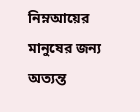নিম্নআয়ের মানুষের জন্য অত্যন্ত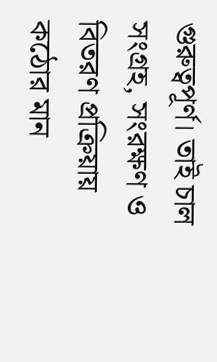গুরুত্বপূর্ণ। তাই চাল সংগ্রহ, সংরক্ষণ ও বিতরণ প্রক্রিয়ায় কঠোর মান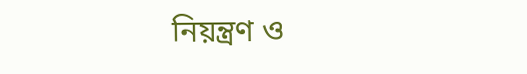নিয়ন্ত্রণ ও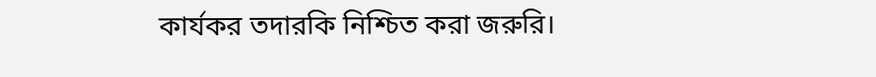কার্যকর তদারকি নিশ্চিত করা জরুরি।